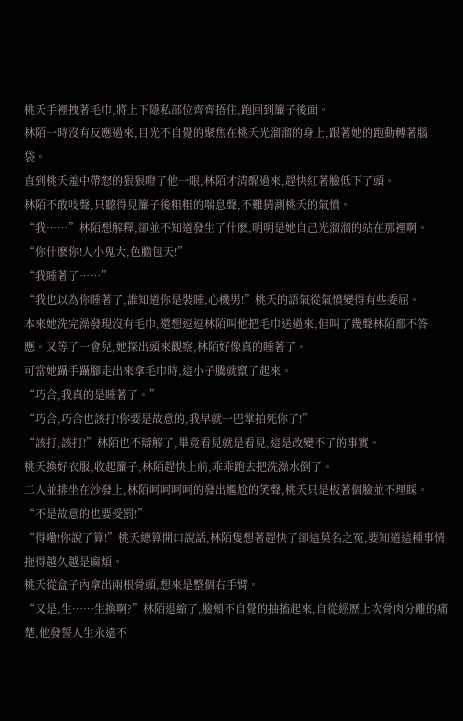桃夭手裡拽著毛巾,將上下隱私部位齊齊捂住,跑回到簾子後面。
林陌一時沒有反應過來,目光不自覺的聚焦在桃夭光溜溜的身上,跟著她的跑動轉著腦袋。
直到桃夭羞中帶怒的狠狠瞪了他一眼,林陌才清醒過來,趕快紅著臉低下了頭。
林陌不敢吱聲,只聽得見簾子後粗粗的喘息聲,不難猜測桃夭的氣憤。
“我……”林陌想解釋,卻並不知道發生了什麽,明明是她自己光溜溜的站在那裡啊。
“你什麽你!人小鬼大,色膽包天!”
“我睡著了……”
“我也以為你睡著了,誰知道你是裝睡,心機男!”桃夭的語氣從氣憤變得有些委屈。
本來她洗完澡發現沒有毛巾,還想逗逗林陌叫他把毛巾送過來,但叫了幾聲林陌都不答應。又等了一會兒,她探出頭來觀察,林陌好像真的睡著了。
可當她躡手躡腳走出來拿毛巾時,這小子騰就竄了起來。
“巧合,我真的是睡著了。”
“巧合,巧合也該打!你要是故意的,我早就一巴掌拍死你了!”
“該打,該打!”林陌也不辯解了,畢竟看見就是看見,這是改變不了的事實。
桃夭換好衣服,收起簾子,林陌趕快上前,乖乖跑去把洗澡水倒了。
二人並排坐在沙發上,林陌呵呵呵呵的發出尷尬的笑聲,桃夭只是板著個臉並不理睬。
“不是故意的也要受罰!”
“得嘞!你說了算!”桃夭總算開口說話,林陌隻想著趕快了卻這莫名之冤,要知道這種事情拖得越久越是麻煩。
桃夭從盒子內拿出兩根骨頭,想來是整個右手臂。
“又是,生……生換啊?”林陌退縮了,臉頰不自覺的抽搐起來,自從經歷上次骨肉分離的痛楚,他發誓人生永遠不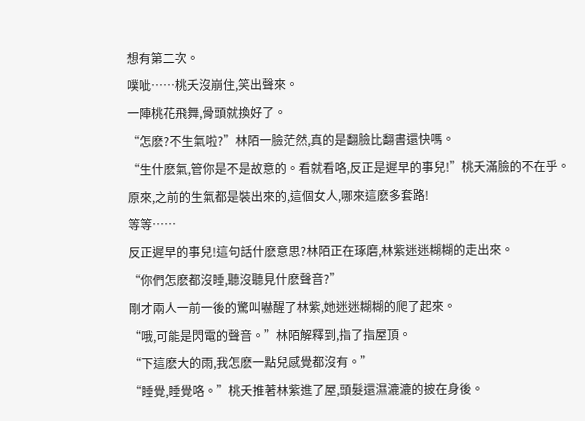想有第二次。
噗呲……桃夭沒崩住,笑出聲來。
一陣桃花飛舞,骨頭就換好了。
“怎麽?不生氣啦?”林陌一臉茫然,真的是翻臉比翻書還快嗎。
“生什麽氣,管你是不是故意的。看就看咯,反正是遲早的事兒!”桃夭滿臉的不在乎。
原來,之前的生氣都是裝出來的,這個女人,哪來這麽多套路!
等等……
反正遲早的事兒!這句話什麽意思?林陌正在琢磨,林紫迷迷糊糊的走出來。
“你們怎麽都沒睡,聽沒聽見什麽聲音?”
剛才兩人一前一後的驚叫嚇醒了林紫,她迷迷糊糊的爬了起來。
“哦,可能是閃電的聲音。”林陌解釋到,指了指屋頂。
“下這麽大的雨,我怎麽一點兒感覺都沒有。”
“睡覺,睡覺咯。”桃夭推著林紫進了屋,頭髮還濕漉漉的披在身後。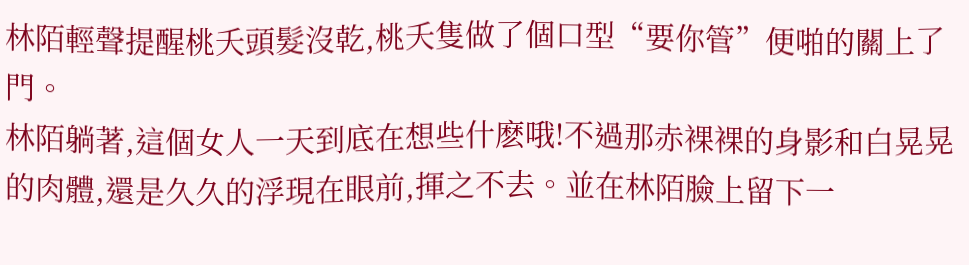林陌輕聲提醒桃夭頭髮沒乾,桃夭隻做了個口型“要你管”便啪的關上了門。
林陌躺著,這個女人一天到底在想些什麽哦!不過那赤裸裸的身影和白晃晃的肉體,還是久久的浮現在眼前,揮之不去。並在林陌臉上留下一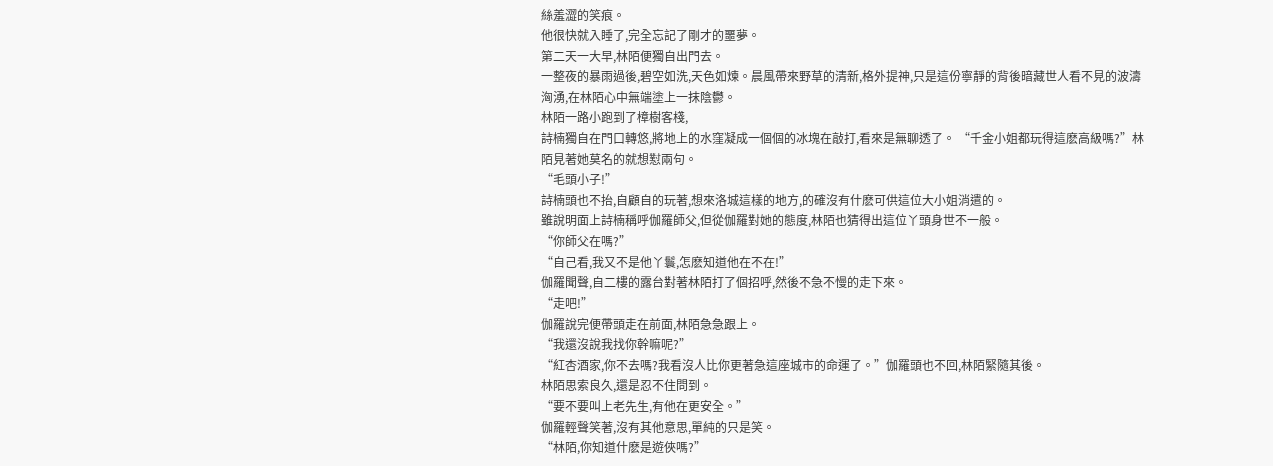絲羞澀的笑痕。
他很快就入睡了,完全忘記了剛才的噩夢。
第二天一大早,林陌便獨自出門去。
一整夜的暴雨過後,碧空如洗,天色如煉。晨風帶來野草的清新,格外提神,只是這份寧靜的背後暗藏世人看不見的波濤洶湧,在林陌心中無端塗上一抹陰鬱。
林陌一路小跑到了樟樹客棧,
詩楠獨自在門口轉悠,將地上的水窪凝成一個個的冰塊在敲打,看來是無聊透了。 “千金小姐都玩得這麽高級嗎?”林陌見著她莫名的就想懟兩句。
“毛頭小子!”
詩楠頭也不抬,自顧自的玩著,想來洛城這樣的地方,的確沒有什麽可供這位大小姐消遣的。
雖說明面上詩楠稱呼伽羅師父,但從伽羅對她的態度,林陌也猜得出這位丫頭身世不一般。
“你師父在嗎?”
“自己看,我又不是他丫鬟,怎麽知道他在不在!”
伽羅聞聲,自二樓的露台對著林陌打了個招呼,然後不急不慢的走下來。
“走吧!”
伽羅說完便帶頭走在前面,林陌急急跟上。
“我還沒說我找你幹嘛呢?”
“紅杏酒家,你不去嗎?我看沒人比你更著急這座城市的命運了。”伽羅頭也不回,林陌緊隨其後。
林陌思索良久,還是忍不住問到。
“要不要叫上老先生,有他在更安全。”
伽羅輕聲笑著,沒有其他意思,單純的只是笑。
“林陌,你知道什麽是遊俠嗎?”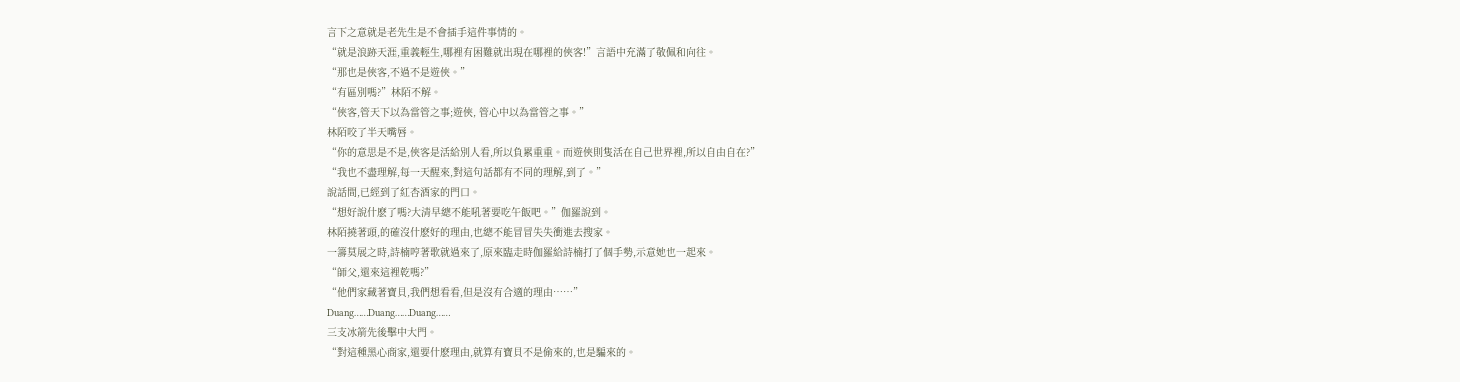言下之意就是老先生是不會插手這件事情的。
“就是浪跡天涯,重義輕生,哪裡有困難就出現在哪裡的俠客!”言語中充滿了敬佩和向往。
“那也是俠客,不過不是遊俠。”
“有區別嗎?”林陌不解。
“俠客,管天下以為當管之事;遊俠, 管心中以為當管之事。”
林陌咬了半天嘴唇。
“你的意思是不是,俠客是活給別人看,所以負累重重。而遊俠則隻活在自己世界裡,所以自由自在?”
“我也不盡理解,每一天醒來,對這句話都有不同的理解,到了。”
說話間,已經到了紅杏酒家的門口。
“想好說什麽了嗎?大清早總不能吼著要吃午飯吧。”伽羅說到。
林陌撓著頭,的確沒什麽好的理由,也總不能冒冒失失衝進去搜家。
一籌莫展之時,詩楠哼著歌就過來了,原來臨走時伽羅給詩楠打了個手勢,示意她也一起來。
“師父,還來這裡乾嗎?”
“他們家藏著寶貝,我們想看看,但是沒有合適的理由……”
Duang……Duang……Duang……
三支冰箭先後擊中大門。
“對這種黑心商家,還要什麽理由,就算有寶貝不是偷來的,也是騙來的。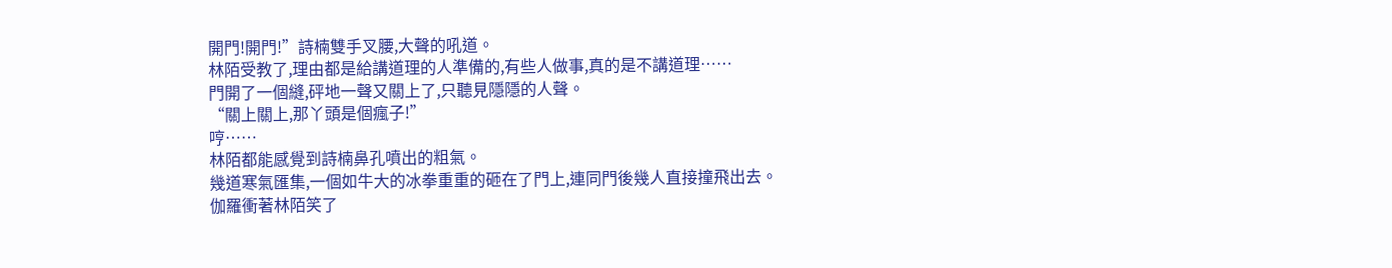開門!開門!”詩楠雙手叉腰,大聲的吼道。
林陌受教了,理由都是給講道理的人準備的,有些人做事,真的是不講道理……
門開了一個縫,砰地一聲又關上了,只聽見隱隱的人聲。
“關上關上,那丫頭是個瘋子!”
哼……
林陌都能感覺到詩楠鼻孔噴出的粗氣。
幾道寒氣匯集,一個如牛大的冰拳重重的砸在了門上,連同門後幾人直接撞飛出去。
伽羅衝著林陌笑了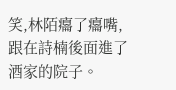笑,林陌癟了癟嘴,跟在詩楠後面進了酒家的院子。